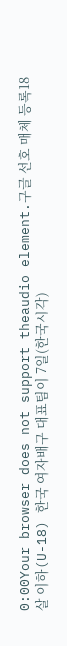0:00Your browser does not support theaudio element.구글 선호 매체 등록18살 이하(U-18) 한국 여자배구 대표팀이 7일(한국시각)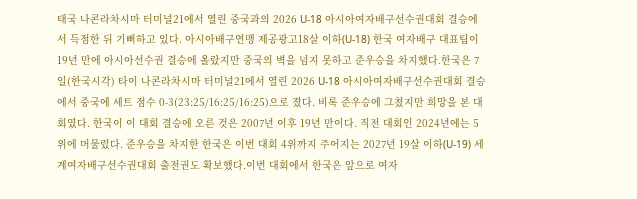태국 나콘라차시마 터미널21에서 열린 중국과의 2026 U-18 아시아여자배구선수권대회 결승에서 득점한 뒤 기뻐하고 있다. 아시아배구연맹 제공광고18살 이하(U-18) 한국 여자배구 대표팀이 19년 만에 아시아선수권 결승에 올랐지만 중국의 벽을 넘지 못하고 준우승을 차지했다.한국은 7일(한국시각) 타이 나콘라차시마 터미널21에서 열린 2026 U-18 아시아여자배구선수권대회 결승에서 중국에 세트 점수 0-3(23:25/16:25/16:25)으로 졌다. 비록 준우승에 그쳤지만 희망을 본 대회였다. 한국이 이 대회 결승에 오른 것은 2007년 이후 19년 만이다. 직전 대회인 2024년에는 5위에 머물렀다. 준우승을 차지한 한국은 이번 대회 4위까지 주어지는 2027년 19살 이하(U-19) 세계여자배구선수권대회 출전권도 확보했다.이번 대회에서 한국은 앞으로 여자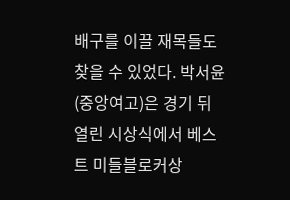배구를 이끌 재목들도 찾을 수 있었다. 박서윤(중앙여고)은 경기 뒤 열린 시상식에서 베스트 미들블로커상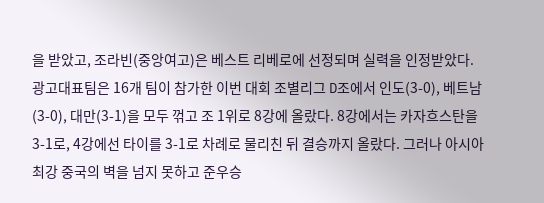을 받았고, 조라빈(중앙여고)은 베스트 리베로에 선정되며 실력을 인정받았다.광고대표팀은 16개 팀이 참가한 이번 대회 조별리그 D조에서 인도(3-0), 베트남(3-0), 대만(3-1)을 모두 꺾고 조 1위로 8강에 올랐다. 8강에서는 카자흐스탄을 3-1로, 4강에선 타이를 3-1로 차례로 물리친 뒤 결승까지 올랐다. 그러나 아시아 최강 중국의 벽을 넘지 못하고 준우승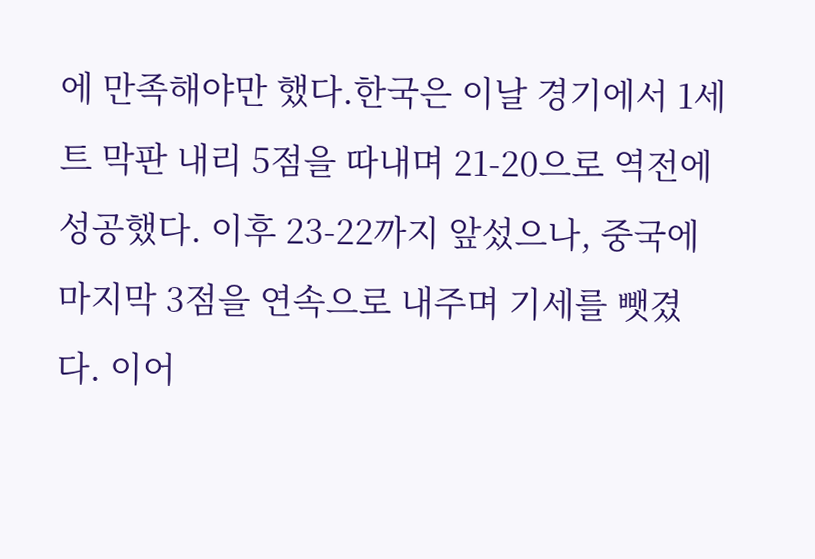에 만족해야만 했다.한국은 이날 경기에서 1세트 막판 내리 5점을 따내며 21-20으로 역전에 성공했다. 이후 23-22까지 앞섰으나, 중국에 마지막 3점을 연속으로 내주며 기세를 뺏겼다. 이어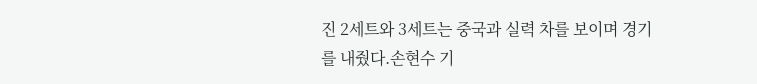진 2세트와 3세트는 중국과 실력 차를 보이며 경기를 내줬다.손현수 기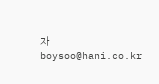자 boysoo@hani.co.kr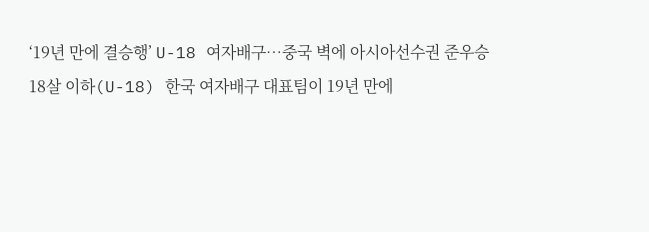‘19년 만에 결승행’ U-18 여자배구…중국 벽에 아시아선수권 준우승
18살 이하(U-18) 한국 여자배구 대표팀이 19년 만에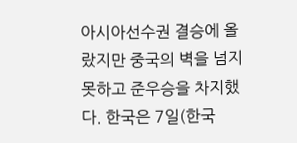아시아선수권 결승에 올랐지만 중국의 벽을 넘지 못하고 준우승을 차지했다. 한국은 7일(한국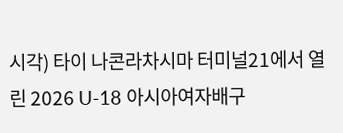시각) 타이 나콘라차시마 터미널21에서 열린 2026 U-18 아시아여자배구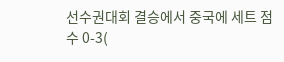선수권대회 결승에서 중국에 세트 점수 0-3(